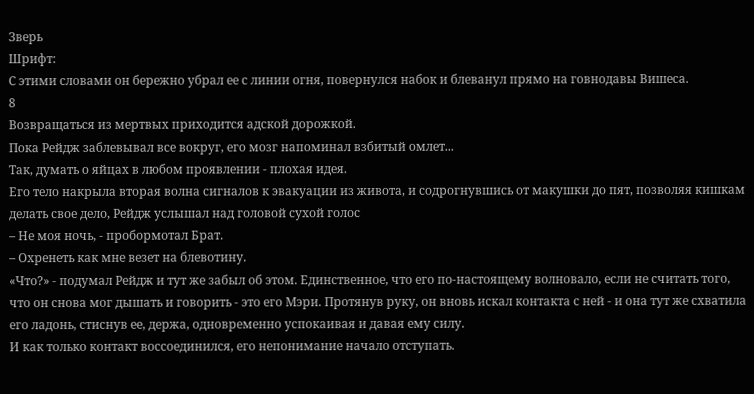Зверь
Шрифт:
С этими словами он бережно убрал ее с линии огня, повернулся набок и блеванул прямо на говнодавы Вишеса.
8
Возвращаться из мертвых приходится адской дорожкой.
Пока Рейдж заблевывал все вокруг, его мозг напоминал взбитый омлет...
Так, думать о яйцах в любом проявлении - плохая идея.
Его тело накрыла вторая волна сигналов к эвакуации из живота, и содрогнувшись от макушки до пят, позволяя кишкам делать свое дело, Рейдж услышал над головой сухой голос
– Не моя ночь, - пробормотал Брат.
– Охренеть как мне везет на блевотину.
«Что?» - подумал Рейдж и тут же забыл об этом. Единственное, что его по-настоящему волновало, если не считать того, что он снова мог дышать и говорить - это его Мэри. Протянув руку, он вновь искал контакта с ней - и она тут же схватила его ладонь, стиснув ее, держа, одновременно успокаивая и давая ему силу.
И как только контакт воссоединился, его непонимание начало отступать.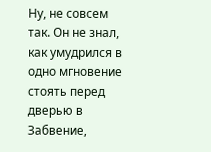Ну, не совсем так. Он не знал, как умудрился в одно мгновение стоять перед дверью в Забвение,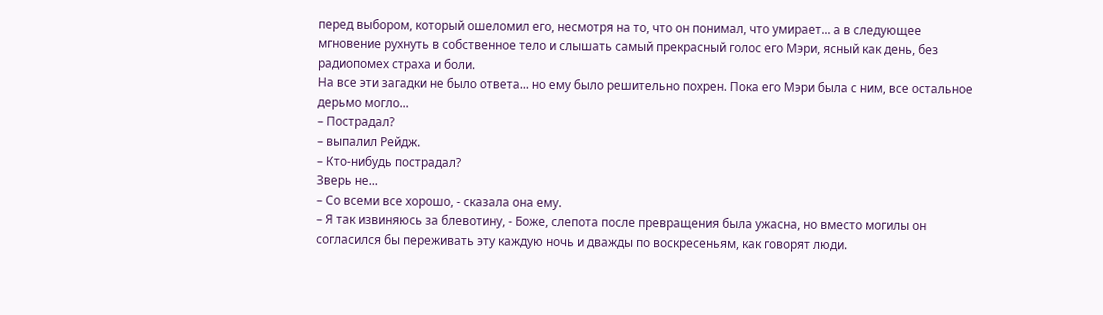перед выбором, который ошеломил его, несмотря на то, что он понимал, что умирает... а в следующее мгновение рухнуть в собственное тело и слышать самый прекрасный голос его Мэри, ясный как день, без радиопомех страха и боли.
На все эти загадки не было ответа... но ему было решительно похрен. Пока его Мэри была с ним, все остальное дерьмо могло...
– Пострадал?
– выпалил Рейдж.
– Кто-нибудь пострадал?
Зверь не...
– Со всеми все хорошо, - сказала она ему.
– Я так извиняюсь за блевотину, - Боже, слепота после превращения была ужасна, но вместо могилы он согласился бы переживать эту каждую ночь и дважды по воскресеньям, как говорят люди.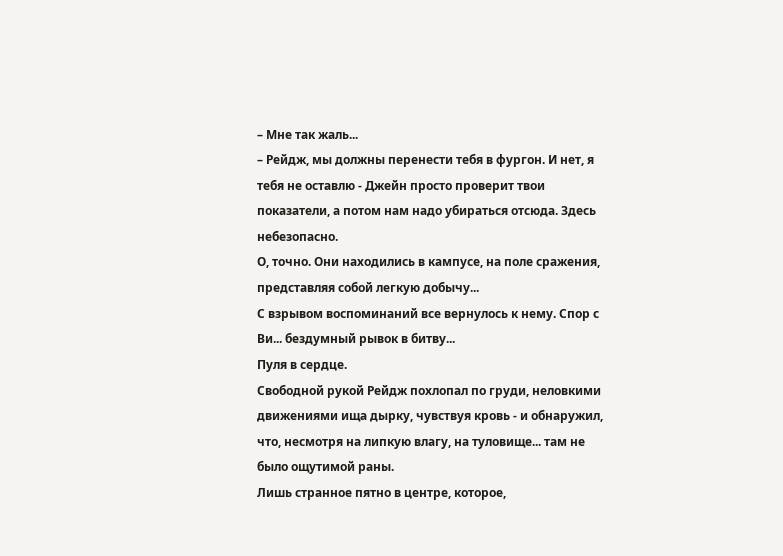– Мне так жаль...
– Рейдж, мы должны перенести тебя в фургон. И нет, я тебя не оставлю - Джейн просто проверит твои показатели, а потом нам надо убираться отсюда. Здесь небезопасно.
О, точно. Они находились в кампусе, на поле сражения, представляя собой легкую добычу...
С взрывом воспоминаний все вернулось к нему. Спор с Ви... бездумный рывок в битву...
Пуля в сердце.
Свободной рукой Рейдж похлопал по груди, неловкими движениями ища дырку, чувствуя кровь - и обнаружил, что, несмотря на липкую влагу, на туловище... там не было ощутимой раны.
Лишь странное пятно в центре, которое,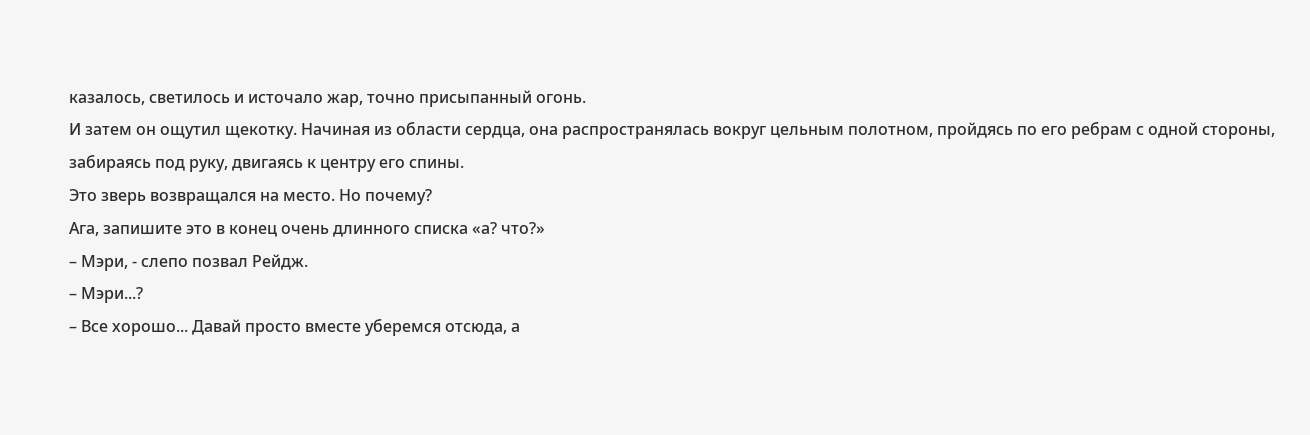казалось, светилось и источало жар, точно присыпанный огонь.
И затем он ощутил щекотку. Начиная из области сердца, она распространялась вокруг цельным полотном, пройдясь по его ребрам с одной стороны, забираясь под руку, двигаясь к центру его спины.
Это зверь возвращался на место. Но почему?
Ага, запишите это в конец очень длинного списка «а? что?»
– Мэри, - слепо позвал Рейдж.
– Мэри...?
– Все хорошо... Давай просто вместе уберемся отсюда, а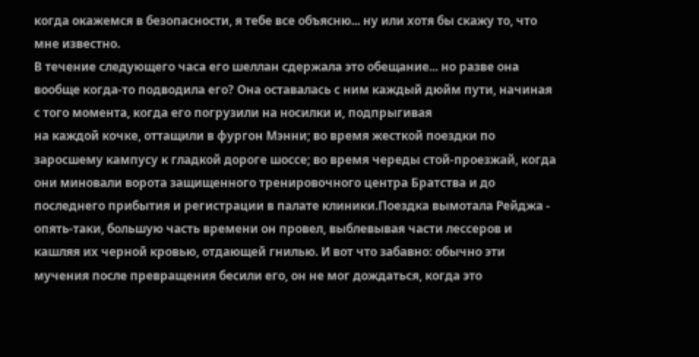когда окажемся в безопасности, я тебе все объясню... ну или хотя бы скажу то, что мне известно.
В течение следующего часа его шеллан сдержала это обещание... но разве она вообще когда-то подводила его? Она оставалась с ним каждый дюйм пути, начиная с того момента, когда его погрузили на носилки и, подпрыгивая
на каждой кочке, оттащили в фургон Мэнни; во время жесткой поездки по заросшему кампусу к гладкой дороге шоссе; во время череды стой-проезжай, когда они миновали ворота защищенного тренировочного центра Братства и до последнего прибытия и регистрации в палате клиники.Поездка вымотала Рейджа - опять-таки, большую часть времени он провел, выблевывая части лессеров и кашляя их черной кровью, отдающей гнилью. И вот что забавно: обычно эти мучения после превращения бесили его, он не мог дождаться, когда это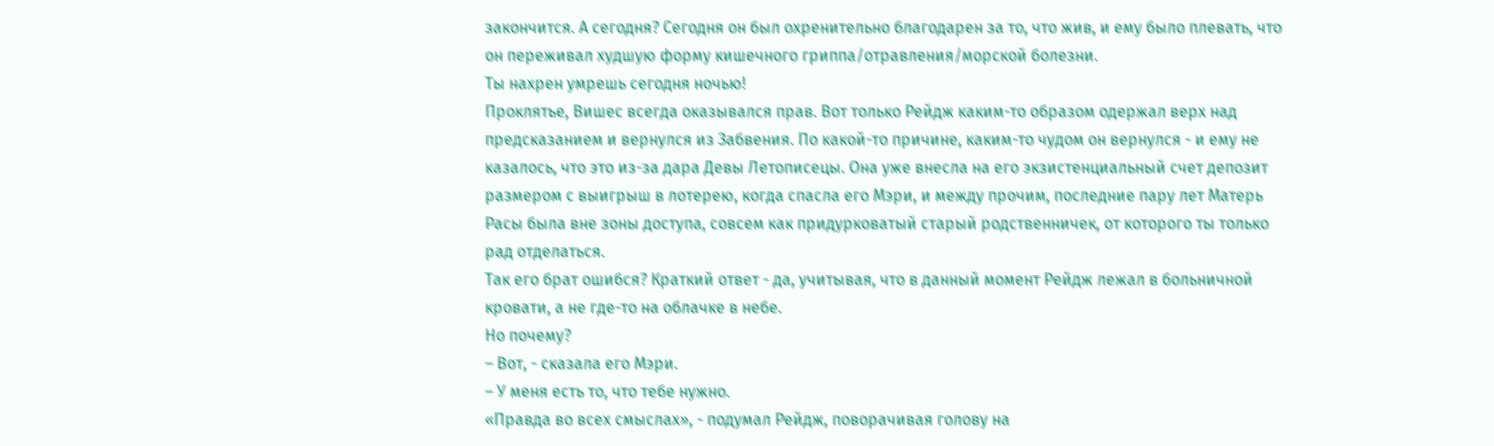закончится. А сегодня? Сегодня он был охренительно благодарен за то, что жив, и ему было плевать, что он переживал худшую форму кишечного гриппа/отравления/морской болезни.
Ты нахрен умрешь сегодня ночью!
Проклятье, Вишес всегда оказывался прав. Вот только Рейдж каким-то образом одержал верх над предсказанием и вернулся из Забвения. По какой-то причине, каким-то чудом он вернулся - и ему не казалось, что это из-за дара Девы Летописецы. Она уже внесла на его экзистенциальный счет депозит размером с выигрыш в лотерею, когда спасла его Мэри, и между прочим, последние пару лет Матерь Расы была вне зоны доступа, совсем как придурковатый старый родственничек, от которого ты только рад отделаться.
Так его брат ошибся? Краткий ответ - да, учитывая, что в данный момент Рейдж лежал в больничной кровати, а не где-то на облачке в небе.
Но почему?
– Вот, - сказала его Мэри.
– У меня есть то, что тебе нужно.
«Правда во всех смыслах», - подумал Рейдж, поворачивая голову на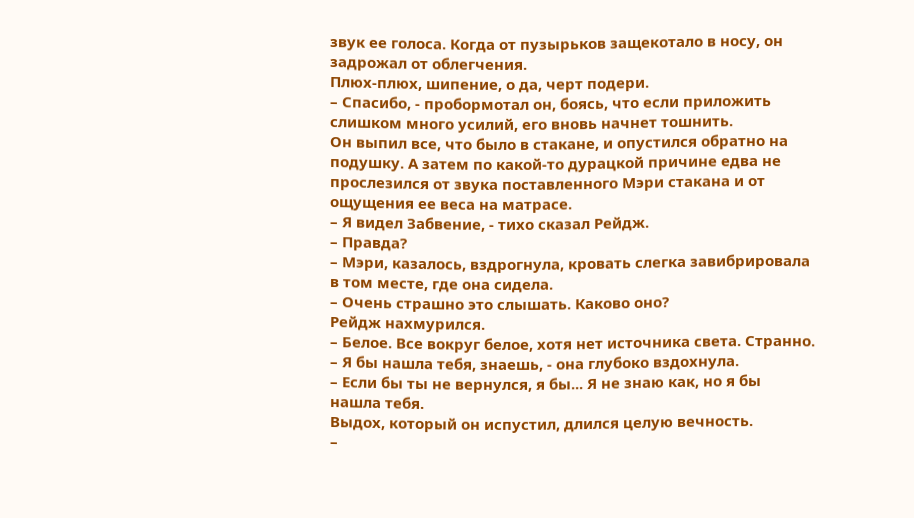звук ее голоса. Когда от пузырьков защекотало в носу, он задрожал от облегчения.
Плюх-плюх, шипение, о да, черт подери.
– Спасибо, - пробормотал он, боясь, что если приложить слишком много усилий, его вновь начнет тошнить.
Он выпил все, что было в стакане, и опустился обратно на подушку. А затем по какой-то дурацкой причине едва не прослезился от звука поставленного Мэри стакана и от ощущения ее веса на матрасе.
– Я видел Забвение, - тихо сказал Рейдж.
– Правда?
– Мэри, казалось, вздрогнула, кровать слегка завибрировала в том месте, где она сидела.
– Очень страшно это слышать. Каково оно?
Рейдж нахмурился.
– Белое. Все вокруг белое, хотя нет источника света. Странно.
– Я бы нашла тебя, знаешь, - она глубоко вздохнула.
– Если бы ты не вернулся, я бы... Я не знаю как, но я бы нашла тебя.
Выдох, который он испустил, длился целую вечность.
–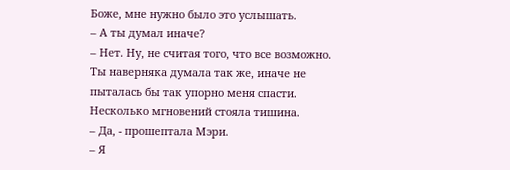Боже, мне нужно было это услышать.
– А ты думал иначе?
– Нет. Ну, не считая того, что все возможно. Ты наверняка думала так же, иначе не пыталась бы так упорно меня спасти.
Несколько мгновений стояла тишина.
– Да, - прошептала Мэри.
– Я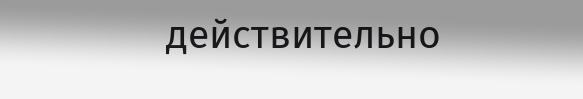действительно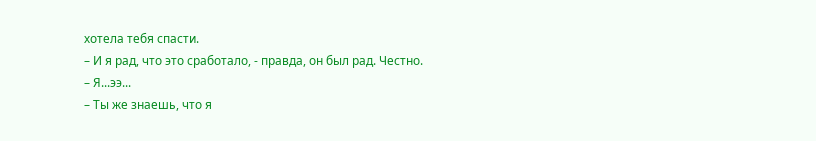хотела тебя спасти.
– И я рад, что это сработало, - правда, он был рад. Честно.
– Я...ээ...
– Ты же знаешь, что я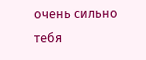очень сильно тебя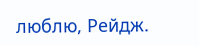люблю, Рейдж.